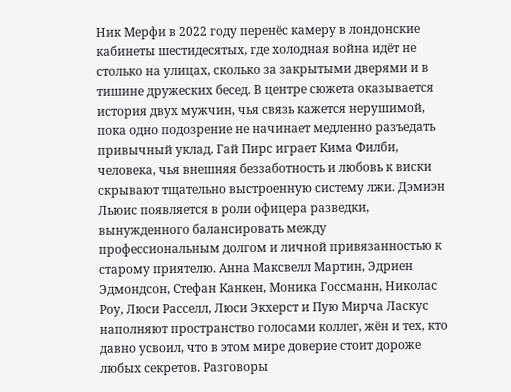Ник Мерфи в 2022 году перенёс камеру в лондонские кабинеты шестидесятых, где холодная война идёт не столько на улицах, сколько за закрытыми дверями и в тишине дружеских бесед. В центре сюжета оказывается история двух мужчин, чья связь кажется нерушимой, пока одно подозрение не начинает медленно разъедать привычный уклад. Гай Пирс играет Кима Филби, человека, чья внешняя беззаботность и любовь к виски скрывают тщательно выстроенную систему лжи. Дэмиэн Льюис появляется в роли офицера разведки, вынужденного балансировать между профессиональным долгом и личной привязанностью к старому приятелю. Анна Максвелл Мартин, Эдриен Эдмондсон, Стефан Канкен, Моника Госсманн, Николас Роу, Люси Расселл, Люси Экхерст и Пую Мирча Ласкус наполняют пространство голосами коллег, жён и тех, кто давно усвоил, что в этом мире доверие стоит дороже любых секретов. Разговоры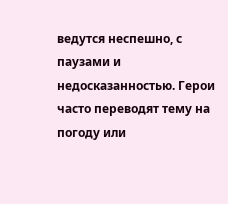ведутся неспешно, с паузами и недосказанностью. Герои часто переводят тему на погоду или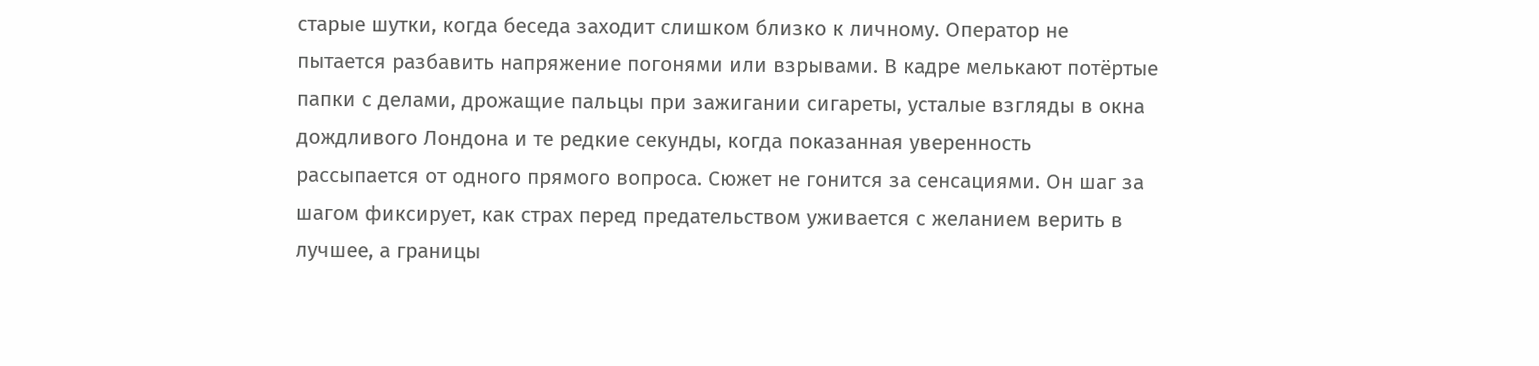старые шутки, когда беседа заходит слишком близко к личному. Оператор не пытается разбавить напряжение погонями или взрывами. В кадре мелькают потёртые папки с делами, дрожащие пальцы при зажигании сигареты, усталые взгляды в окна дождливого Лондона и те редкие секунды, когда показанная уверенность рассыпается от одного прямого вопроса. Сюжет не гонится за сенсациями. Он шаг за шагом фиксирует, как страх перед предательством уживается с желанием верить в лучшее, а границы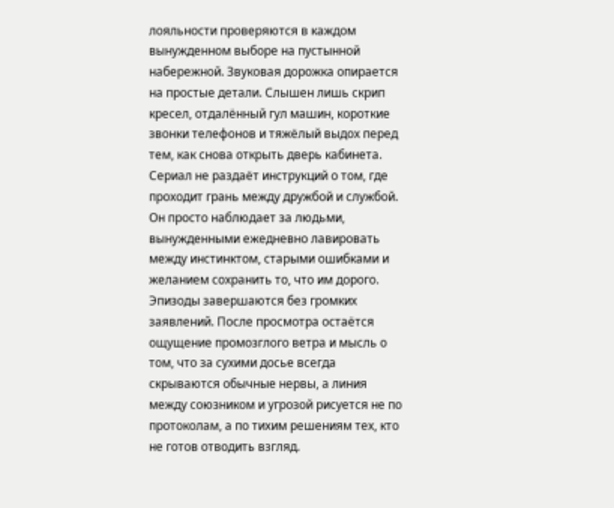лояльности проверяются в каждом вынужденном выборе на пустынной набережной. Звуковая дорожка опирается на простые детали. Слышен лишь скрип кресел, отдалённый гул машин, короткие звонки телефонов и тяжёлый выдох перед тем, как снова открыть дверь кабинета. Сериал не раздаёт инструкций о том, где проходит грань между дружбой и службой. Он просто наблюдает за людьми, вынужденными ежедневно лавировать между инстинктом, старыми ошибками и желанием сохранить то, что им дорого. Эпизоды завершаются без громких заявлений. После просмотра остаётся ощущение промозглого ветра и мысль о том, что за сухими досье всегда скрываются обычные нервы, а линия между союзником и угрозой рисуется не по протоколам, а по тихим решениям тех, кто не готов отводить взгляд.